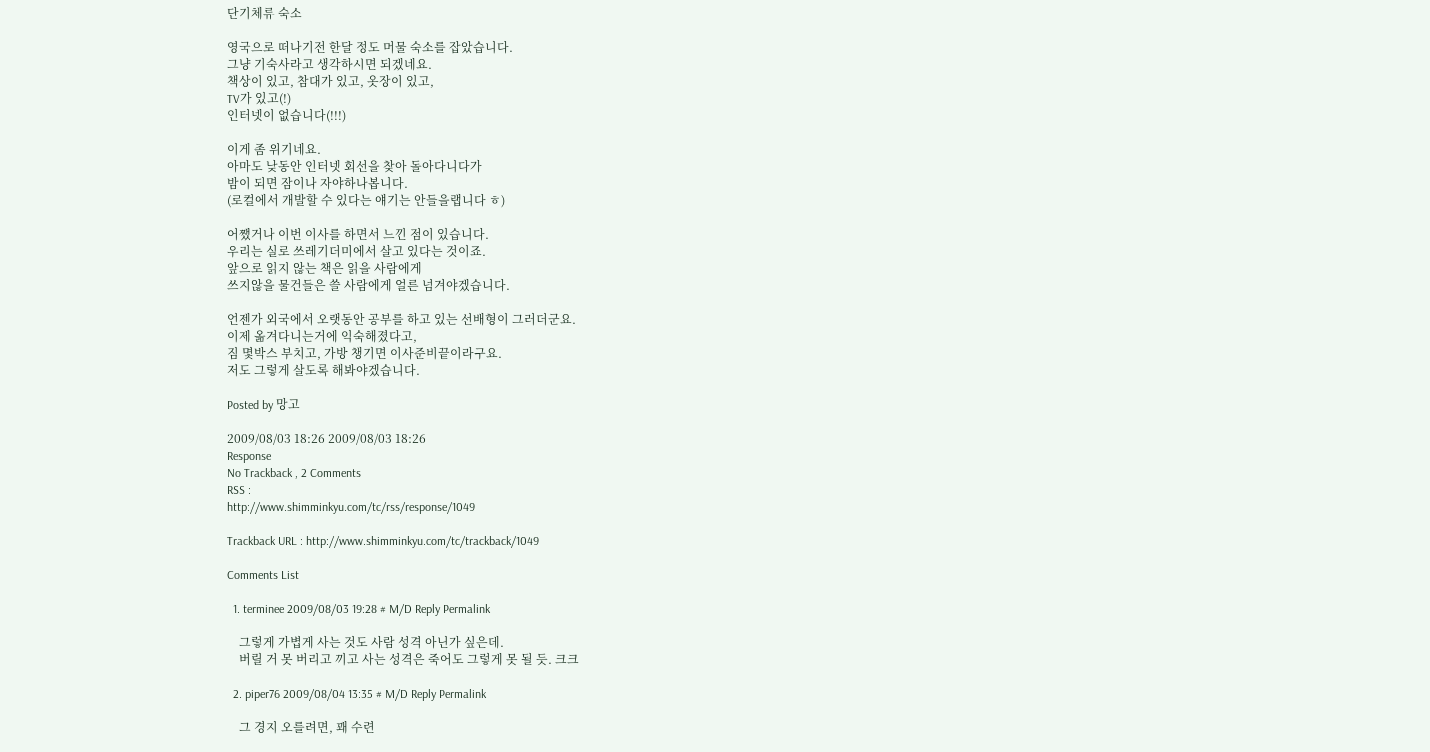단기체류 숙소

영국으로 떠나기전 한달 정도 머물 숙소를 잡았습니다.
그냥 기숙사라고 생각하시면 되겠네요.
책상이 있고, 참대가 있고, 옷장이 있고,
TV가 있고(!)
인터넷이 없습니다(!!!)

이게 좀 위기네요.
아마도 낮동안 인터넷 회선을 찾아 돌아다니다가
밤이 되면 잠이나 자야하나봅니다.
(로컬에서 개발할 수 있다는 얘기는 안들을랩니다 ㅎ)

어쨌거나 이번 이사를 하면서 느낀 점이 있습니다.
우리는 실로 쓰레기더미에서 살고 있다는 것이죠.
앞으로 읽지 않는 책은 읽을 사람에게
쓰지않을 물건들은 쓸 사람에게 얼른 넘겨야겠습니다.

언젠가 외국에서 오랫동안 공부를 하고 있는 선배형이 그러더군요.
이제 옮겨다니는거에 익숙해졌다고,
짐 몇박스 부치고, 가방 챙기면 이사준비끝이라구요.
저도 그렇게 살도록 해봐야겠습니다.

Posted by 망고

2009/08/03 18:26 2009/08/03 18:26
Response
No Trackback , 2 Comments
RSS :
http://www.shimminkyu.com/tc/rss/response/1049

Trackback URL : http://www.shimminkyu.com/tc/trackback/1049

Comments List

  1. terminee 2009/08/03 19:28 # M/D Reply Permalink

    그렇게 가볍게 사는 것도 사람 성격 아닌가 싶은데.
    버릴 거 못 버리고 끼고 사는 성격은 죽어도 그렇게 못 될 듯. 크크

  2. piper76 2009/08/04 13:35 # M/D Reply Permalink

    그 경지 오를려면, 꽤 수련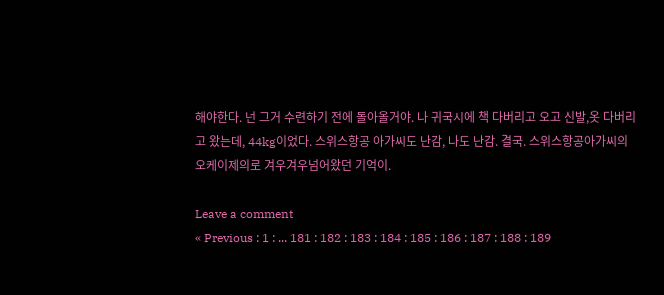해야한다. 넌 그거 수련하기 전에 돌아올거야. 나 귀국시에 책 다버리고 오고 신발,옷 다버리고 왔는데, 44kg이었다. 스위스항공 아가씨도 난감, 나도 난감. 결국. 스위스항공아가씨의 오케이제의로 겨우겨우넘어왔던 기억이.

Leave a comment
« Previous : 1 : ... 181 : 182 : 183 : 184 : 185 : 186 : 187 : 188 : 189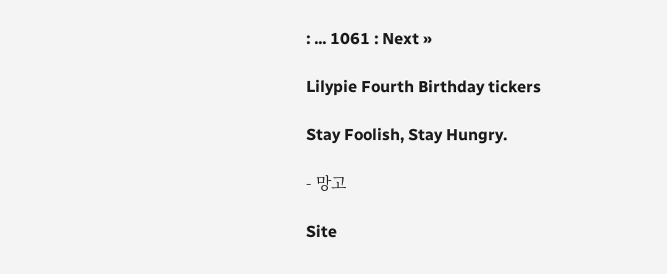: ... 1061 : Next »

Lilypie Fourth Birthday tickers

Stay Foolish, Stay Hungry.

- 망고

Site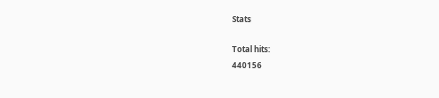Stats

Total hits:
440156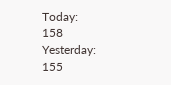Today:
158
Yesterday:
155